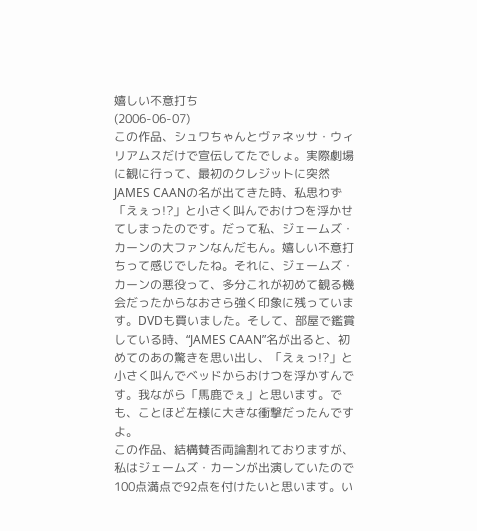嬉しい不意打ち
(2006-06-07)
この作品、シュワちゃんとヴァネッサ・ウィリアムスだけで宣伝してたでしょ。実際劇場に観に行って、最初のクレジットに突然JAMES CAANの名が出てきた時、私思わず「えぇっ!?」と小さく叫んでおけつを浮かせてしまったのです。だって私、ジェームズ・カーンの大ファンなんだもん。嬉しい不意打ちって感じでしたね。それに、ジェームズ・カーンの悪役って、多分これが初めて観る機会だったからなおさら強く印象に残っています。DVDも買いました。そして、部屋で鑑賞している時、“JAMES CAAN”名が出ると、初めてのあの驚きを思い出し、「えぇっ!?」と小さく叫んでベッドからおけつを浮かすんです。我ながら「馬鹿でぇ」と思います。でも、ことほど左様に大きな衝撃だったんですよ。
この作品、結構賛否両論割れておりますが、私はジェームズ・カーンが出演していたので100点満点で92点を付けたいと思います。い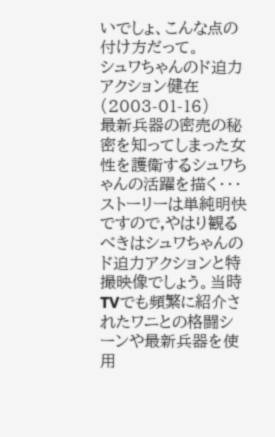いでしょ、こんな点の付け方だって。
シュワちゃんのド迫力アクション健在
(2003-01-16)
最新兵器の密売の秘密を知ってしまった女性を護衛するシュワちゃんの活躍を描く・・・ストーリーは単純明快ですので,やはり観るべきはシュワちゃんのド迫力アクションと特撮映像でしょう。当時TVでも頻繁に紹介されたワニとの格闘シーンや最新兵器を使用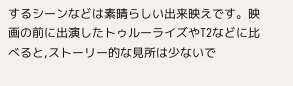するシーンなどは素晴らしい出来映えです。映画の前に出演したトゥルーライズやT2などに比べると,ストーリー的な見所は少ないで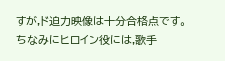すが,ド迫力映像は十分合格点です。
ちなみにヒロイン役には,歌手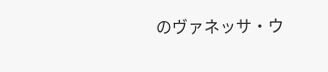のヴァネッサ・ウ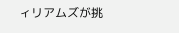ィリアムズが挑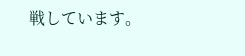戦しています。